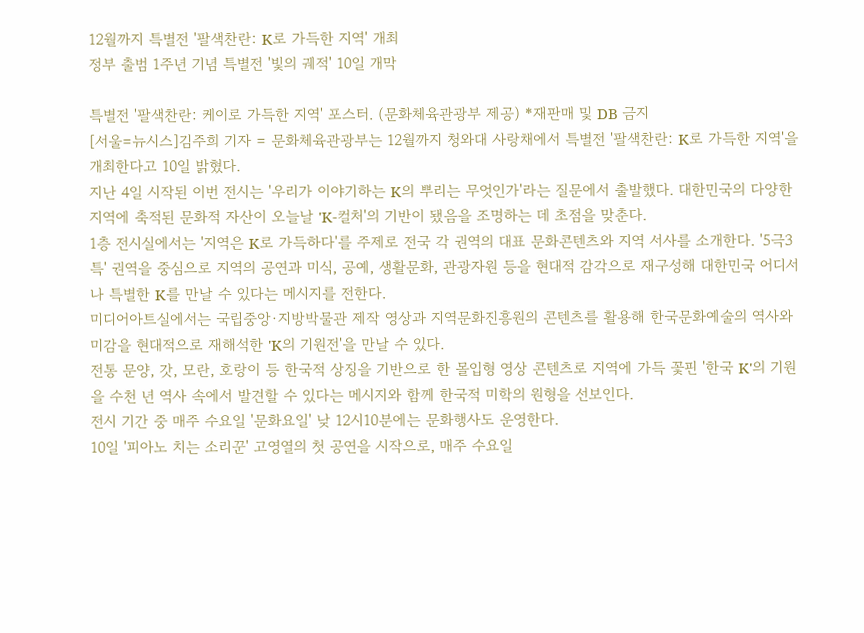12월까지 특별전 '팔색찬란: K로 가득한 지역' 개최
정부 출범 1주년 기념 특별전 '빛의 궤적' 10일 개막

특별전 '팔색찬란: 케이로 가득한 지역' 포스터. (문화체육관광부 제공) *재판매 및 DB 금지
[서울=뉴시스]김주희 기자 = 문화체육관광부는 12월까지 청와대 사랑채에서 특별전 '팔색찬란: K로 가득한 지역'을 개최한다고 10일 밝혔다.
지난 4일 시작된 이번 전시는 '우리가 이야기하는 K의 뿌리는 무엇인가'라는 질문에서 출발했다. 대한민국의 다양한 지역에 축적된 문화적 자산이 오늘날 'K-컬처'의 기반이 됐음을 조명하는 데 초점을 맞춘다.
1층 전시실에서는 '지역은 K로 가득하다'를 주제로 전국 각 권역의 대표 문화콘텐츠와 지역 서사를 소개한다. '5극3특' 권역을 중심으로 지역의 공연과 미식, 공예, 생활문화, 관광자원 등을 현대적 감각으로 재구성해 대한민국 어디서나 특별한 K를 만날 수 있다는 메시지를 전한다.
미디어아트실에서는 국립중앙·지방박물관 제작 영상과 지역문화진흥원의 콘텐츠를 활용해 한국문화예술의 역사와 미감을 현대적으로 재해석한 'K의 기원전'을 만날 수 있다.
전통 문양, 갓, 모란, 호랑이 등 한국적 상징을 기반으로 한 몰입형 영상 콘텐츠로 지역에 가득 꽃핀 '한국 K'의 기원을 수천 년 역사 속에서 발견할 수 있다는 메시지와 함께 한국적 미학의 원형을 선보인다.
전시 기간 중 매주 수요일 '문화요일' 낮 12시10분에는 문화행사도 운영한다.
10일 '피아노 치는 소리꾼' 고영열의 첫 공연을 시작으로, 매주 수요일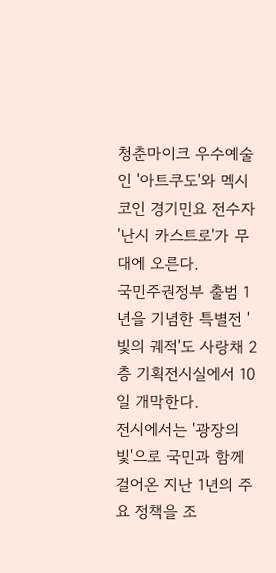청춘마이크 우수예술인 '아트쿠도'와 멕시코인 경기민요 전수자 '난시 카스트로'가 무대에 오른다.
국민주권정부 출범 1년을 기념한 특별전 '빛의 궤적'도 사랑채 2층 기획전시실에서 10일 개막한다.
전시에서는 '광장의 빛'으로 국민과 함께 걸어온 지난 1년의 주요 정책을 조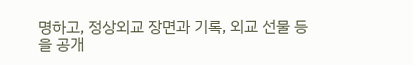명하고, 정상외교 장면과 기록, 외교 선물 등을 공개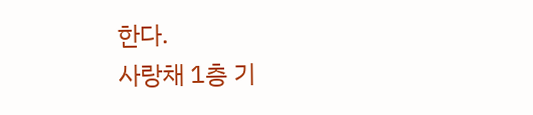한다.
사랑채 1층 기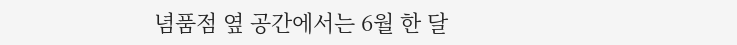념품점 옆 공간에서는 6월 한 달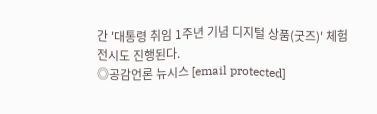간 '대통령 취임 1주년 기념 디지털 상품(굿즈)' 체험 전시도 진행된다.
◎공감언론 뉴시스 [email protected]